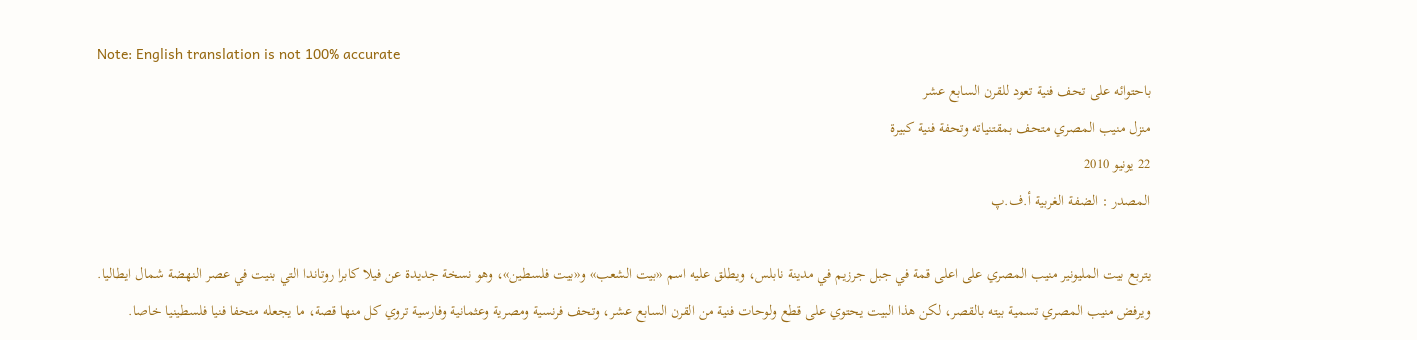Note: English translation is not 100% accurate
باحتوائه على تحف فنية تعود للقرن السابع عشر
منزل منيب المصري متحف بمقتنياته وتحفة فنية كبيرة
22 يونيو 2010
المصدر : الضفة الغربية أ.ف.پ

يتربع بيت المليونير منيب المصري على اعلى قمة في جبل جرزيم في مدينة نابلس، ويطلق عليه اسم «بيت الشعب» و«بيت فلسطين»، وهو نسخة جديدة عن فيلا كابرا روتاندا التي بنيت في عصر النهضة شمال ايطاليا.
ويرفض منيب المصري تسمية بيته بالقصر، لكن هذا البيت يحتوي على قطع ولوحات فنية من القرن السابع عشر، وتحف فرنسية ومصرية وعثمانية وفارسية تروي كل منها قصة، ما يجعله متحفا فنيا فلسطينيا خاصا.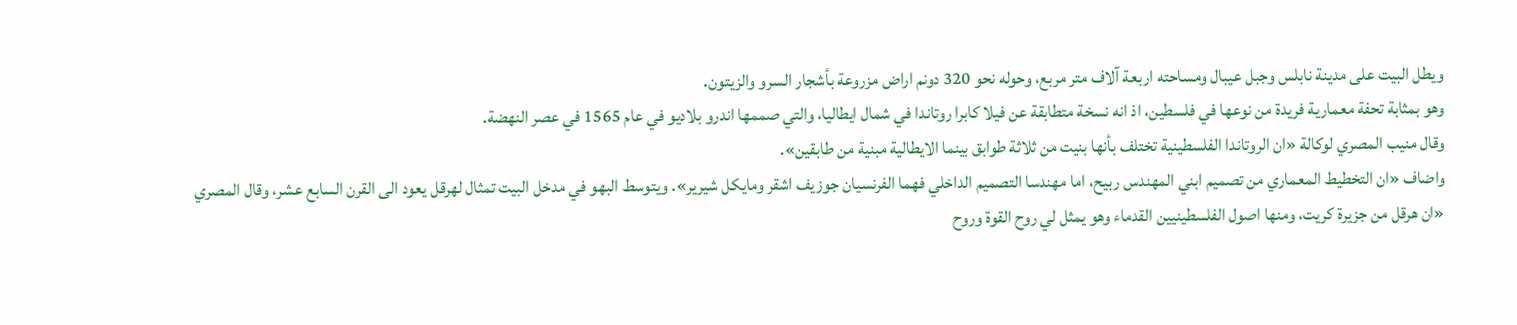ويطل البيت على مدينة نابلس وجبل عيبال ومساحته اربعة آلاف متر مربع، وحوله نحو 320 دونم اراض مزروعة بأشجار السرو والزيتون.
وهو بمثابة تحفة معمارية فريدة من نوعها في فلسطين، اذ انه نسخة متطابقة عن فيلا كابرا روتاندا في شمال ايطاليا، والتي صممها اندرو بلاديو في عام 1565 في عصر النهضة.
وقال منيب المصري لوكالة «ان الروتاندا الفلسطينية تختلف بأنها بنيت من ثلاثة طوابق بينما الايطالية مبنية من طابقين».
واضاف «ان التخطيط المعماري من تصميم ابني المهندس ربيح، اما مهندسا التصميم الداخلي فهما الفرنسيان جوزيف اشقر ومايكل شيرير». ويتوسط البهو في مدخل البيت تمثال لهرقل يعود الى القرن السابع عشر، وقال المصري «ان هرقل من جزيرة كريت، ومنها اصول الفلسطينيين القدماء وهو يمثل لي روح القوة وروح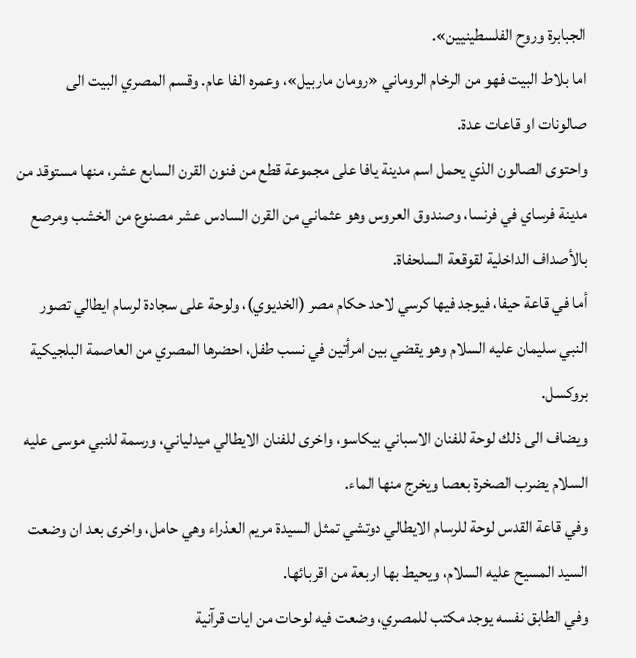الجبابرة وروح الفلسطينيين».
اما بلاط البيت فهو من الرخام الروماني «رومان ماربيل»، وعمره الفا عام. وقسم المصري البيت الى صالونات او قاعات عدة.
واحتوى الصالون الذي يحمل اسم مدينة يافا على مجموعة قطع من فنون القرن السابع عشر، منها مستوقد من مدينة فرساي في فرنسا، وصندوق العروس وهو عثماني من القرن السادس عشر مصنوع من الخشب ومرصع بالأصداف الداخلية لقوقعة السلحفاة.
أما في قاعة حيفا، فيوجد فيها كرسي لاحد حكام مصر (الخديوي)، ولوحة على سجادة لرسام ايطالي تصور النبي سليمان عليه السلام وهو يقضي بين امرأتين في نسب طفل، احضرها المصري من العاصمة البلجيكية بروكسل.
ويضاف الى ذلك لوحة للفنان الاسباني بيكاسو، واخرى للفنان الايطالي ميدلياني، ورسمة للنبي موسى عليه السلام يضرب الصخرة بعصا ويخرج منها الماء.
وفي قاعة القدس لوحة للرسام الايطالي دوتشي تمثل السيدة مريم العذراء وهي حامل، واخرى بعد ان وضعت السيد المسيح عليه السلام، ويحيط بها اربعة من اقربائها.
وفي الطابق نفسه يوجد مكتب للمصري، وضعت فيه لوحات من ايات قرآنية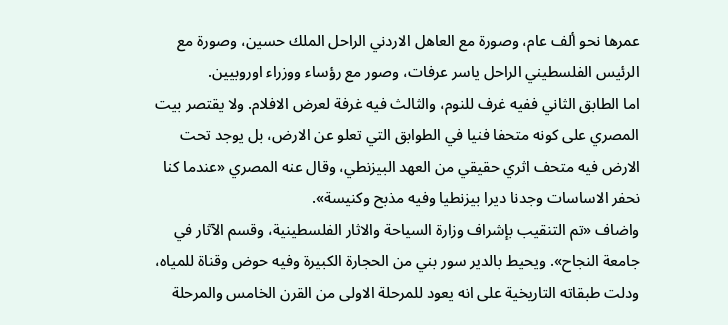عمرها نحو ألف عام، وصورة مع العاهل الاردني الراحل الملك حسين، وصورة مع الرئيس الفلسطيني الراحل ياسر عرفات، وصور مع رؤساء ووزراء اوروبيين.
اما الطابق الثاني ففيه غرف للنوم، والثالث فيه غرفة لعرض الافلام. ولا يقتصر بيت المصري على كونه متحفا فنيا في الطوابق التي تعلو عن الارض، بل يوجد تحت الارض فيه متحف اثري حقيقي من العهد البيزنطي، وقال عنه المصري «عندما كنا نحفر الاساسات وجدنا ديرا بيزنطيا وفيه مذبح وكنيسة».
واضاف «تم التنقيب بإشراف وزارة السياحة والاثار الفلسطينية، وقسم الآثار في جامعة النجاح». ويحيط بالدير سور بني من الحجارة الكبيرة وفيه حوض وقناة للمياه، ودلت طبقاته التاريخية على انه يعود للمرحلة الاولى من القرن الخامس والمرحلة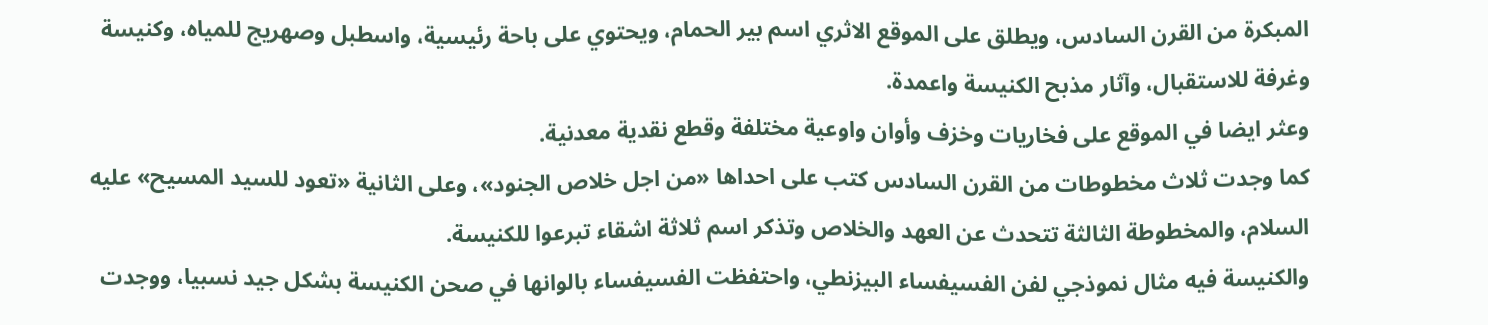المبكرة من القرن السادس، ويطلق على الموقع الاثري اسم بير الحمام، ويحتوي على باحة رئيسية، واسطبل وصهريج للمياه، وكنيسة وغرفة للاستقبال، وآثار مذبح الكنيسة واعمدة.
وعثر ايضا في الموقع على فخاريات وخزف وأوان واوعية مختلفة وقطع نقدية معدنية.
كما وجدت ثلاث مخطوطات من القرن السادس كتب على احداها «من اجل خلاص الجنود»، وعلى الثانية «تعود للسيد المسيح» عليه السلام، والمخطوطة الثالثة تتحدث عن العهد والخلاص وتذكر اسم ثلاثة اشقاء تبرعوا للكنيسة.
والكنيسة فيه مثال نموذجي لفن الفسيفساء البيزنطي، واحتفظت الفسيفساء بالوانها في صحن الكنيسة بشكل جيد نسبيا، ووجدت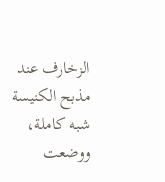الزخارف عند مذبح الكنيسة شبه كاملة، ووضعت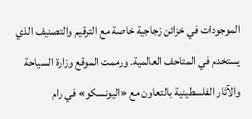الموجودات في خزائن زجاجية خاصة مع الترقيم والتصنيف الذي يستخدم في المتاحف العالمية. ورممت الموقع وزارة السياحة والآثار الفلسطينية بالتعاون مع «اليونسكو» في رام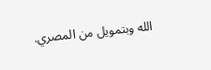الله وبتمويل من المصري.